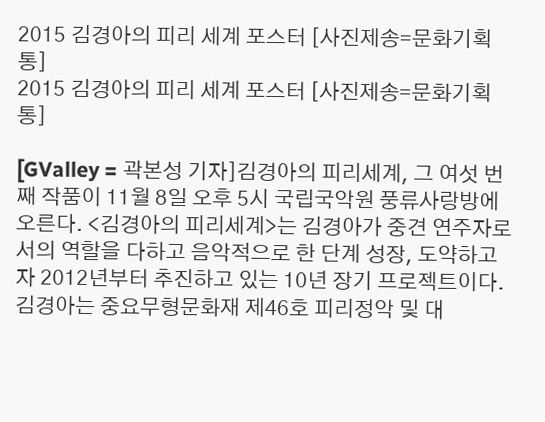2015 김경아의 피리 세계 포스터 [사진제송=문화기획통]
2015 김경아의 피리 세계 포스터 [사진제송=문화기획통]

[GValley = 곽본성 기자]김경아의 피리세계, 그 여섯 번째 작품이 11월 8일 오후 5시 국립국악원 풍류사랑방에 오른다. <김경아의 피리세계>는 김경아가 중견 연주자로서의 역할을 다하고 음악적으로 한 단계 성장, 도약하고자 2012년부터 추진하고 있는 10년 장기 프로젝트이다.김경아는 중요무형문화재 제46호 피리정악 및 대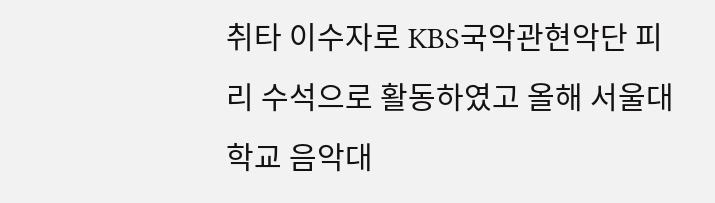취타 이수자로 KBS국악관현악단 피리 수석으로 활동하였고 올해 서울대학교 음악대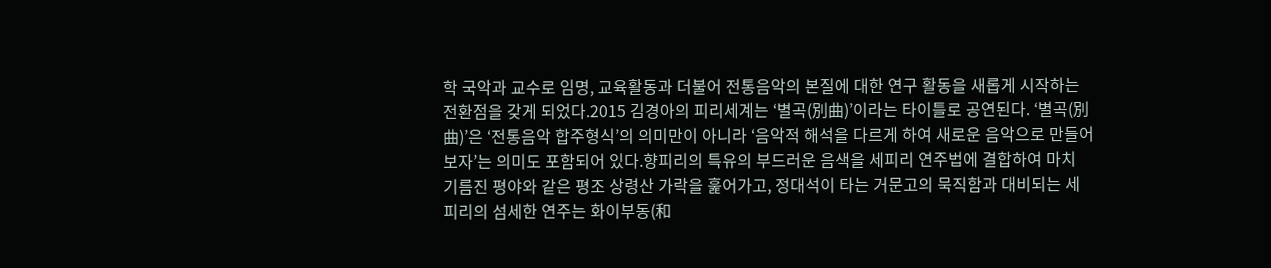학 국악과 교수로 임명, 교육활동과 더불어 전통음악의 본질에 대한 연구 활동을 새롭게 시작하는 전환점을 갖게 되었다.2015 김경아의 피리세계는 ‘별곡(別曲)’이라는 타이틀로 공연된다. ‘별곡(別曲)’은 ‘전통음악 합주형식’의 의미만이 아니라 ‘음악적 해석을 다르게 하여 새로운 음악으로 만들어 보자’는 의미도 포함되어 있다.향피리의 특유의 부드러운 음색을 세피리 연주법에 결합하여 마치 기름진 평야와 같은 평조 상령산 가락을 훑어가고, 정대석이 타는 거문고의 묵직함과 대비되는 세피리의 섬세한 연주는 화이부동(和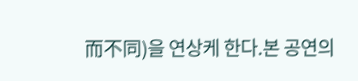而不同)을 연상케 한다.본 공연의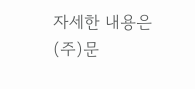자세한 내용은 (주)문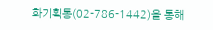화기획통(02-786-1442)을 통해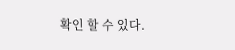확인 할 수 있다.